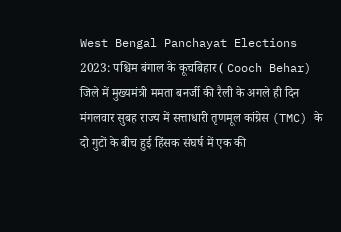West Bengal Panchayat Elections 2023: पश्चिम बंगाल के कूचबिहार ( Cooch Behar) जिले में मुख्यमंत्री ममता बनर्जी की रैली के अगले ही दिन मंगलवार सुबह राज्य में सत्ताधारी तृणमूल कांग्रेस (TMC) के दो गुटों के बीच हुई हिंसक संघर्ष में एक की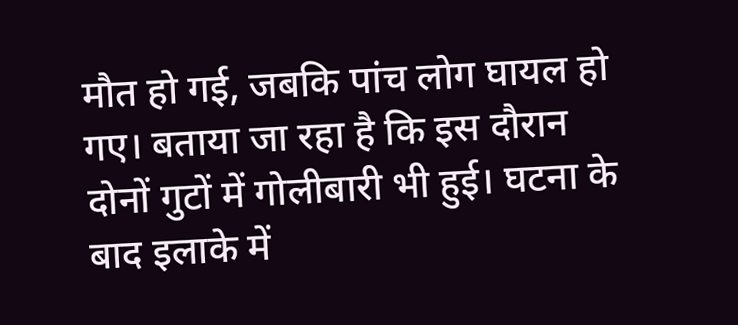मौत हो गई, जबकि पांच लोग घायल हो गए। बताया जा रहा है कि इस दौरान दोनों गुटों में गोलीबारी भी हुई। घटना के बाद इलाके में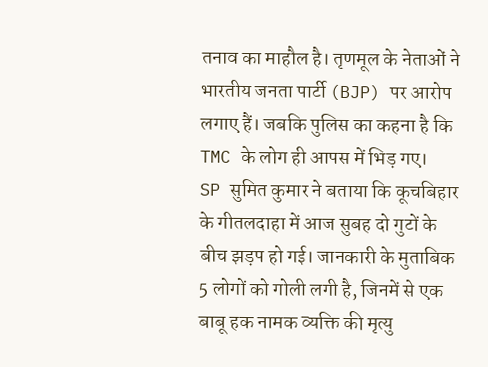तनाव का माहौल है। तृणमूल के नेताओं ने भारतीय जनता पार्टी (BJP) पर आरोप लगाए हैं। जबकि पुलिस का कहना है कि TMC के लोग ही आपस में भिड़ गए।
SP सुमित कुमार ने बताया कि कूचबिहार के गीतलदाहा में आज सुबह दो गुटों के बीच झड़प हो गई। जानकारी के मुताबिक 5 लोगों को गोली लगी है, जिनमें से एक बाबू हक नामक व्यक्ति की मृत्यु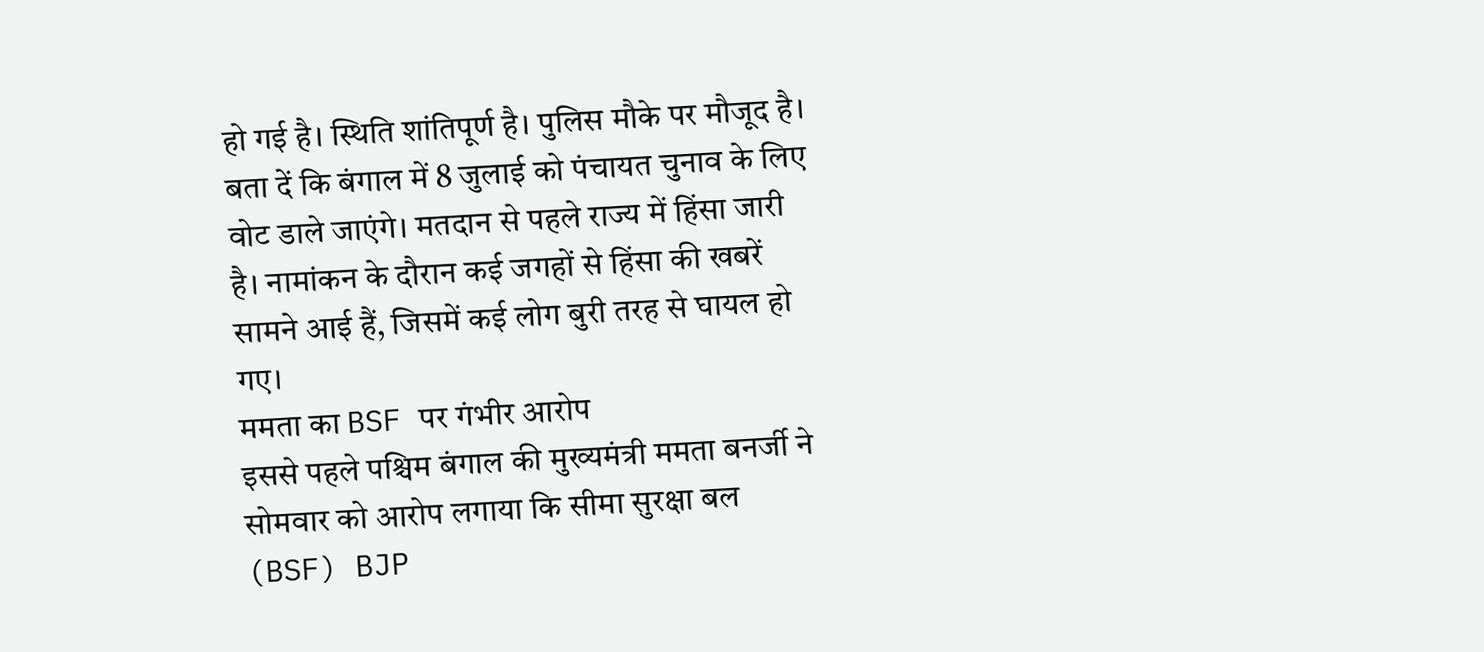हो गई है। स्थिति शांतिपूर्ण है। पुलिस मौके पर मौजूद है। बता दें कि बंगाल में 8 जुलाई को पंचायत चुनाव के लिए वोट डाले जाएंगे। मतदान से पहले राज्य में हिंसा जारी है। नामांकन के दौरान कई जगहों से हिंसा की खबरें सामने आई हैं, जिसमें कई लोग बुरी तरह से घायल हो गए।
ममता का BSF पर गंभीर आरोप
इससे पहले पश्चिम बंगाल की मुख्यमंत्री ममता बनर्जी ने सोमवार को आरोप लगाया कि सीमा सुरक्षा बल (BSF) BJP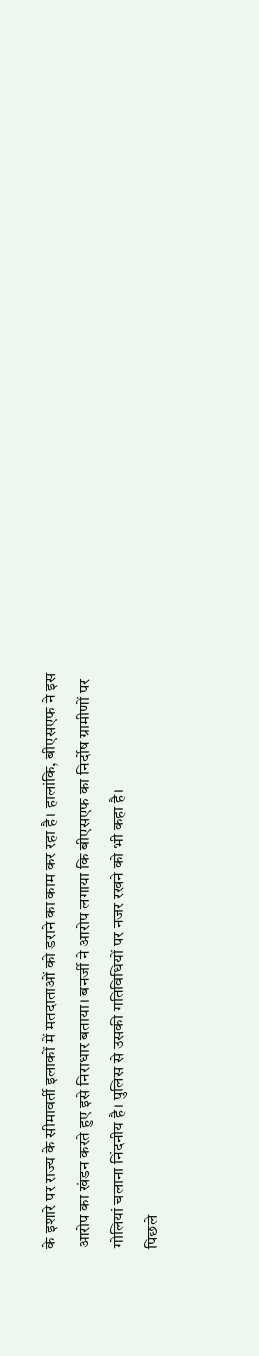के इशारे पर राज्य के सीमावर्ती इलाकों में मतदाताओं को डराने का काम कर रहा है। हालांकि, बीएसएफ ने इस आरोप का खंडन करते हुए इसे निराधार बताया। बनर्जी ने आरोप लगाया कि बीएसएफ का निर्दोष ग्रामीणों पर गोलियां चलाना निंदनीय है। पुलिस से उसकी गतिविधियों पर नजर रखने को भी कहा है।
पिछले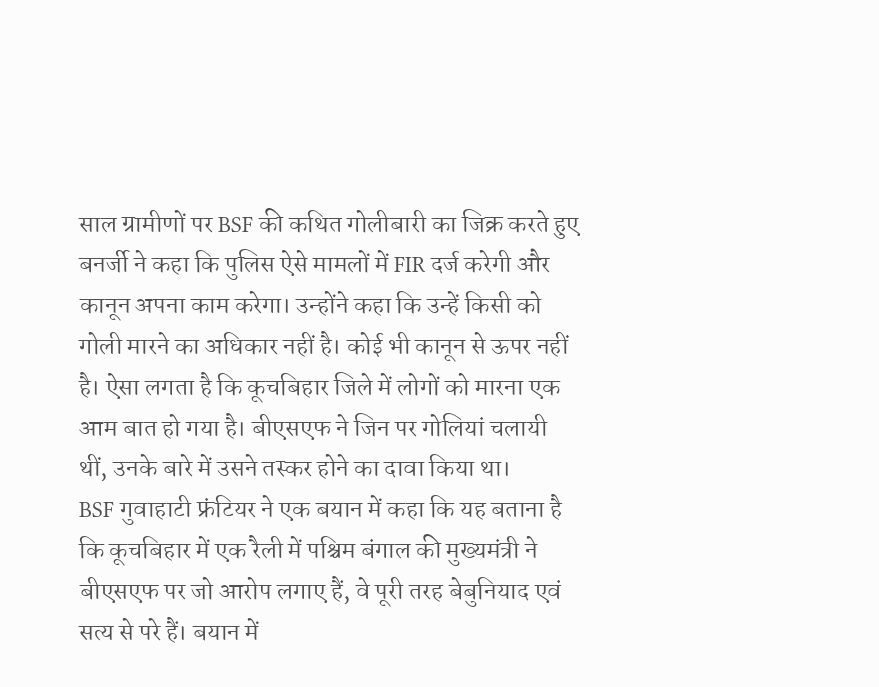साल ग्रामीणों पर BSF की कथित गोलीबारी का जिक्र करते हुए बनर्जी ने कहा कि पुलिस ऐसे मामलों में FIR दर्ज करेगी और कानून अपना काम करेगा। उन्होंने कहा कि उन्हें किसी को गोली मारने का अधिकार नहीं है। कोई भी कानून से ऊपर नहीं है। ऐसा लगता है कि कूचबिहार जिले में लोगों को मारना एक आम बात हो गया है। बीएसएफ ने जिन पर गोलियां चलायी थीं, उनके बारे में उसने तस्कर होने का दावा किया था।
BSF गुवाहाटी फ्रंटियर ने एक बयान में कहा कि यह बताना है कि कूचबिहार में एक रैली में पश्चिम बंगाल की मुख्यमंत्री ने बीएसएफ पर जो आरोप लगाए हैं, वे पूरी तरह बेबुनियाद एवं सत्य से परे हैं। बयान में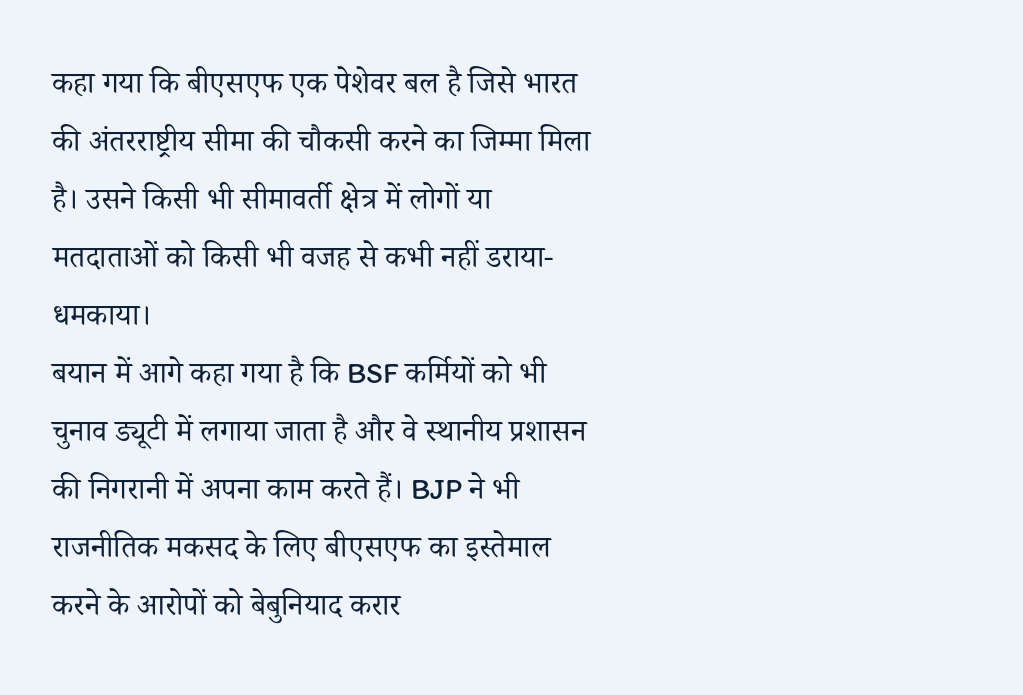कहा गया कि बीएसएफ एक पेशेवर बल है जिसे भारत की अंतरराष्ट्रीय सीमा की चौकसी करने का जिम्मा मिला है। उसने किसी भी सीमावर्ती क्षेत्र में लोगों या मतदाताओं को किसी भी वजह से कभी नहीं डराया-धमकाया।
बयान में आगे कहा गया है कि BSF कर्मियों को भी चुनाव ड्यूटी में लगाया जाता है और वे स्थानीय प्रशासन की निगरानी में अपना काम करते हैं। BJP ने भी राजनीतिक मकसद के लिए बीएसएफ का इस्तेमाल करने के आरोपों को बेबुनियाद करार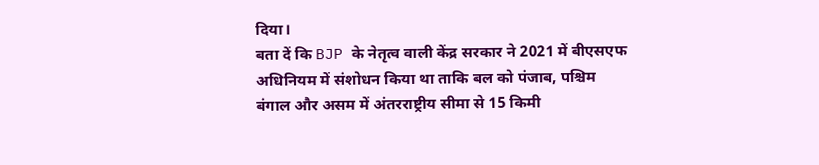दिया।
बता दें कि BJP के नेतृत्व वाली केंद्र सरकार ने 2021 में बीएसएफ अधिनियम में संशोधन किया था ताकि बल को पंजाब, पश्चिम बंगाल और असम में अंतरराष्ट्रीय सीमा से 15 किमी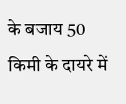के बजाय 50 किमी के दायरे में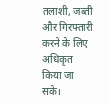तलाशी, जब्ती और गिरफ्तारी करने के लिए अधिकृत किया जा सके।